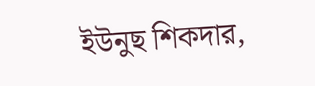ইউনুছ শিকদার,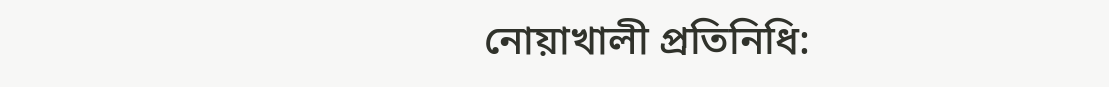নোয়াখালী প্রতিনিধি: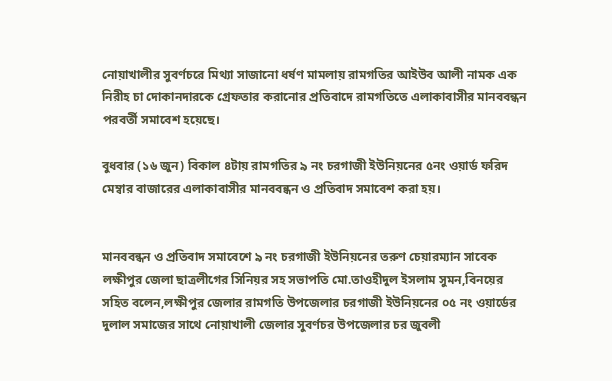নোয়াখালীর সুবর্ণচরে মিথ্যা সাজানো ধর্ষণ মামলায় রামগতির আইউব আলী নামক এক নিরীহ চা দোকানদারকে গ্রেফতার করানোর প্রতিবাদে রামগতিতে এলাকাবাসীর মানববন্ধন পরবর্তী সমাবেশ হয়েছে।

বুধবার (১৬ জুন) বিকাল ৪টায় রামগতির ৯ নং চরগাজী ইউনিয়নের ৫নং ওয়ার্ড ফরিদ মেম্বার বাজারের এলাকাবাসীর মানববন্ধন ও প্রতিবাদ সমাবেশ করা হয়।


মানববন্ধন ও প্রতিবাদ সমাবেশে ৯ নং চরগাজী ইউনিয়নের তরুণ চেয়ারম্যান সাবেক লক্ষীপুর জেলা ছাত্রলীগের সিনিয়র সহ সভাপতি মো.তাওহীদুল ইসলাম সুমন,বিনয়ের সহিত বলেন,লক্ষীপুর জেলার রামগতি উপজেলার চরগাজী ইউনিয়নের ০৫ নং ওয়ার্ডের দুলাল সমাজের সাথে নোয়াখালী জেলার সুবর্ণচর উপজেলার চর জুবলী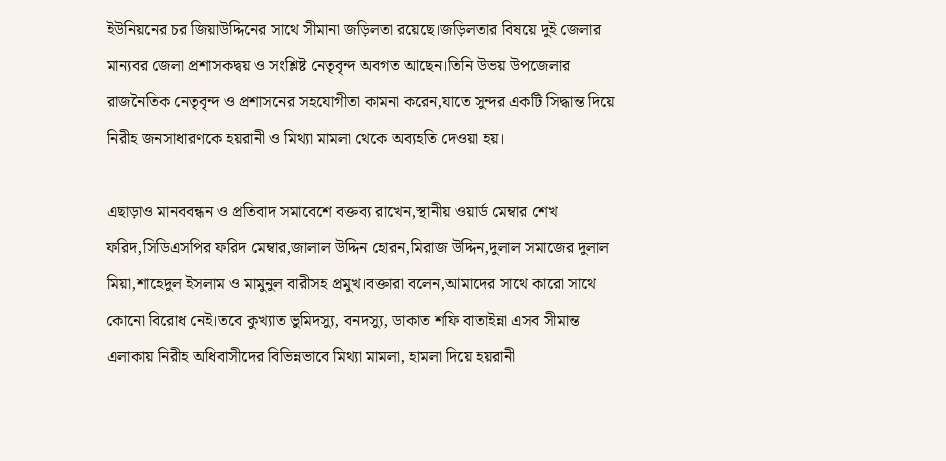ইউনিয়নের চর জিয়াউদ্দিনের সাথে সীমানা জড়িলতা রয়েছে।জড়িলতার বিষয়ে দুই জেলার মান্যবর জেলা প্রশাসকদ্বয় ও সংশ্লিষ্ট নেতৃবৃন্দ অবগত আছেন।তিনি উভয় উপজেলার রাজনৈতিক নেতৃবৃন্দ ও প্রশাসনের সহযোগীতা কামনা করেন,যাতে সুন্দর একটি সিদ্ধান্ত দিয়ে নিরীহ জনসাধারণকে হয়রানী ও মিথ্যা মামলা থেকে অব্যহতি দেওয়া হয়।

এছাড়াও মানববন্ধন ও প্রতিবাদ সমাবেশে বক্তব্য রাখেন,স্থানীয় ওয়ার্ড মেম্বার শেখ ফরিদ,সিডিএসপির ফরিদ মেম্বার,জালাল উদ্দিন হোরন,মিরাজ উদ্দিন,দুলাল সমাজের দুলাল মিয়া,শাহেদুল ইসলাম ও মামুনুল বারীসহ প্রমুখ।বক্তারা বলেন,আমাদের সাথে কারো সাথে কোনো বিরোধ নেই।তবে কুখ্যাত ভুমিদস্যু, বনদস্যু, ডাকাত শফি বাতাইন্না এসব সীমান্ত এলাকায় নিরীহ অধিবাসীদের বিভিন্নভাবে মিথ্যা মামলা, হামলা দিয়ে হয়রানী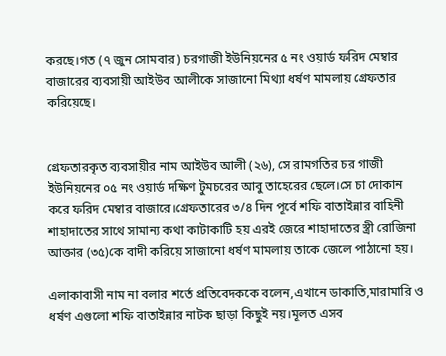করছে।গত (৭ জুন সোমবার) চরগাজী ইউনিয়নের ৫ নং ওয়ার্ড ফরিদ মেম্বার বাজারের ব্যবসায়ী আইউব আলীকে সাজানো মিথ্যা ধর্ষণ মামলায় গ্রেফতার করিয়েছে।


গ্রেফতারকৃত ব্যবসায়ীর নাম আইউব আলী (২৬), সে রামগতির চর গাজী ইউনিয়নের ০৫ নং ওয়ার্ড দক্ষিণ টুমচরের আবু তাহেরের ছেলে।সে চা দোকান করে ফরিদ মেম্বার বাজারে।গ্রেফতারের ৩/৪ দিন পূর্বে শফি বাতাইন্নার বাহিনী শাহাদাতের সাথে সামান্য কথা কাটাকাটি হয় এরই জেরে শাহাদাতের স্ত্রী রোজিনা আক্তার (৩৫)কে বাদী করিয়ে সাজানো ধর্ষণ মামলায় তাকে জেলে পাঠানো হয়।

এলাকাবাসী নাম না বলার শর্তে প্রতিবেদককে বলেন,এখানে ডাকাতি,মারামারি ও ধর্ষণ এগুলো শফি বাতাইন্নার নাটক ছাড়া কিছুই নয়।মূলত এসব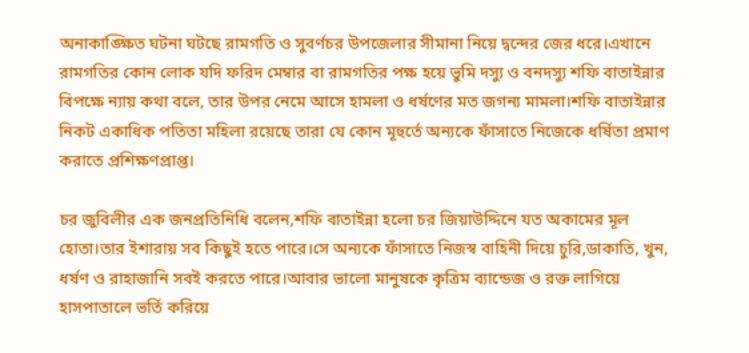অনাকাঙ্ক্ষিত ঘটনা ঘটছে রামগতি ও সুবর্ণচর উপজেলার সীমানা নিয়ে দ্বন্দের জের ধরে।এখানে রামগতির কোন লোক যদি ফরিদ মেম্বার বা রামগতির পক্ষ হয়ে ভুমি দস্যু ও বনদস্যু শফি বাতাইন্নার বিপক্ষে ন্যায় কথা বলে, তার উপর নেমে আসে হামলা ও ধর্ষণের মত জগন্য মামলা।শফি বাতাইন্নার নিকট একাধিক পতিতা মহিলা রয়েছে তারা যে কোন মূহুর্তে অন্যকে ফাঁসাতে নিজেকে ধর্ষিতা প্রমাণ করাতে প্রশিক্ষণপ্রাপ্ত।

চর জুবিলীর এক জনপ্রতিনিধি বলেন,শফি বাতাইন্না হলো চর জিয়াউদ্দিনে যত অকামের মূল হোতা।তার ইশারায় সব কিছুই হতে পারে।সে অন্যকে ফাঁসাতে নিজস্ব বাহিনী দিয়ে চুরি,ডাকাতি, খুন, ধর্ষণ ও রাহাজানি সবই করতে পারে।আবার ভালো মানুষকে কৃত্রিম ব্যান্ডেজ ও রক্ত লাগিয়ে হাসপাতালে ভর্তি করিয়ে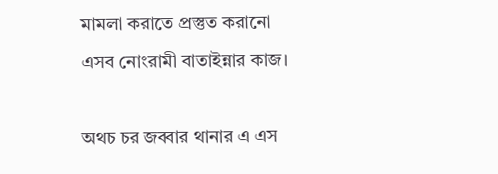মামলা করাতে প্রস্তুত করানো এসব নোংরামী বাতাইন্নার কাজ।

অথচ চর জব্বার থানার এ এস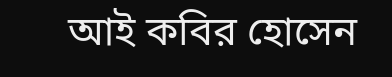আই কবির হোসেন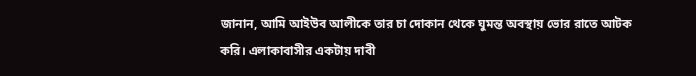জানান, আমি আইউব আলীকে তার চা দোকান থেকে ঘুমন্ত অবস্থায় ভোর রাতে আটক করি। এলাকাবাসীর একটায় দাবী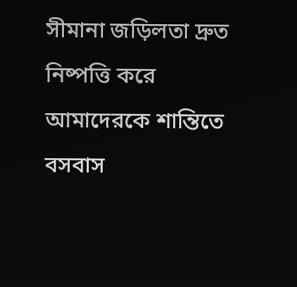সীমানা জড়িলতা দ্রুত নিষ্পত্তি করে আমাদেরকে শান্তিতে বসবাস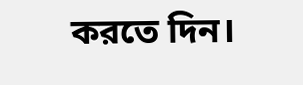করতে দিন।